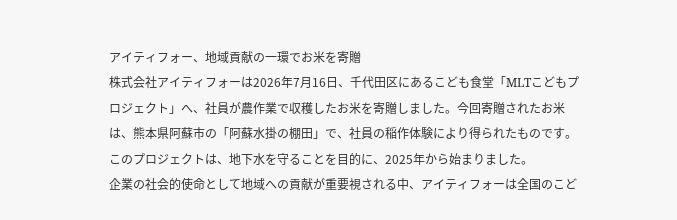アイティフォー、地域貢献の一環でお米を寄贈
株式会社アイティフォーは2026年7月16日、千代田区にあるこども食堂「MLTこどもプロジェクト」へ、社員が農作業で収穫したお米を寄贈しました。今回寄贈されたお米は、熊本県阿蘇市の「阿蘇水掛の棚田」で、社員の稲作体験により得られたものです。このプロジェクトは、地下水を守ることを目的に、2025年から始まりました。
企業の社会的使命として地域への貢献が重要視される中、アイティフォーは全国のこど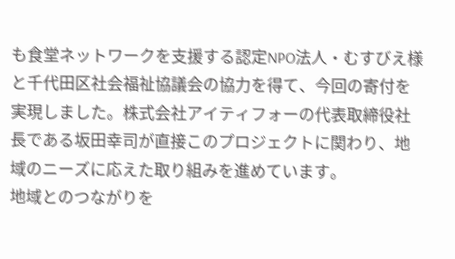も食堂ネットワークを支援する認定NPO法人・むすびえ様と千代田区社会福祉協議会の協力を得て、今回の寄付を実現しました。株式会社アイティフォーの代表取締役社長である坂田幸司が直接このプロジェクトに関わり、地域のニーズに応えた取り組みを進めています。
地域とのつながりを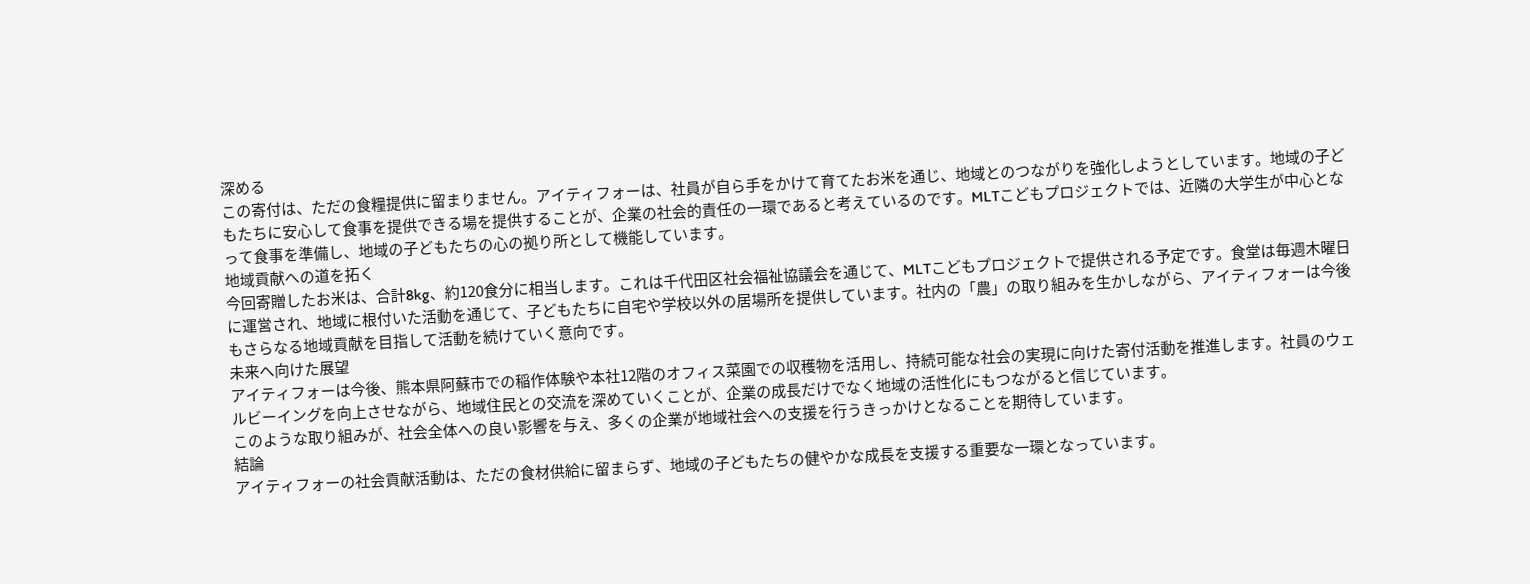深める
この寄付は、ただの食糧提供に留まりません。アイティフォーは、社員が自ら手をかけて育てたお米を通じ、地域とのつながりを強化しようとしています。地域の子どもたちに安心して食事を提供できる場を提供することが、企業の社会的責任の一環であると考えているのです。MLTこどもプロジェクトでは、近隣の大学生が中心となって食事を準備し、地域の子どもたちの心の拠り所として機能しています。
地域貢献への道を拓く
今回寄贈したお米は、合計8kg、約120食分に相当します。これは千代田区社会福祉協議会を通じて、MLTこどもプロジェクトで提供される予定です。食堂は毎週木曜日に運営され、地域に根付いた活動を通じて、子どもたちに自宅や学校以外の居場所を提供しています。社内の「農」の取り組みを生かしながら、アイティフォーは今後もさらなる地域貢献を目指して活動を続けていく意向です。
未来へ向けた展望
アイティフォーは今後、熊本県阿蘇市での稲作体験や本社12階のオフィス菜園での収穫物を活用し、持続可能な社会の実現に向けた寄付活動を推進します。社員のウェルビーイングを向上させながら、地域住民との交流を深めていくことが、企業の成長だけでなく地域の活性化にもつながると信じています。
このような取り組みが、社会全体への良い影響を与え、多くの企業が地域社会への支援を行うきっかけとなることを期待しています。
結論
アイティフォーの社会貢献活動は、ただの食材供給に留まらず、地域の子どもたちの健やかな成長を支援する重要な一環となっています。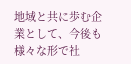地域と共に歩む企業として、今後も様々な形で社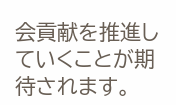会貢献を推進していくことが期待されます。